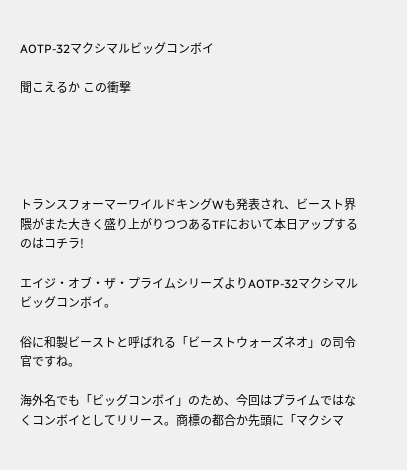AOTP-32マクシマルビッグコンボイ

聞こえるか この衝撃





トランスフォーマーワイルドキングWも発表され、ビースト界隈がまた大きく盛り上がりつつあるTFにおいて本日アップするのはコチラ!

エイジ・オブ・ザ・プライムシリーズよりAOTP-32マクシマルビッグコンボイ。

俗に和製ビーストと呼ばれる「ビーストウォーズネオ」の司令官ですね。

海外名でも「ビッグコンボイ」のため、今回はプライムではなくコンボイとしてリリース。商標の都合か先頭に「マクシマ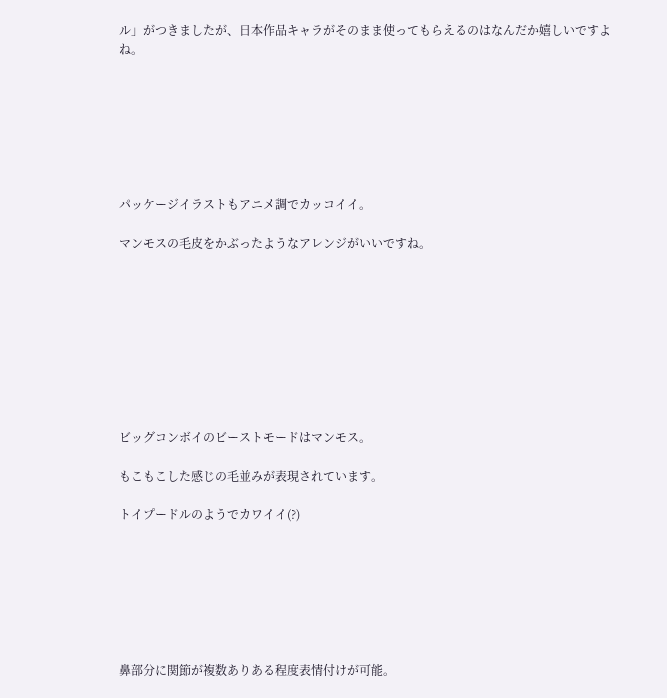ル」がつきましたが、日本作品キャラがそのまま使ってもらえるのはなんだか嬉しいですよね。







パッケージイラストもアニメ調でカッコイイ。

マンモスの毛皮をかぶったようなアレンジがいいですね。









ビッグコンボイのビーストモードはマンモス。

もこもこした感じの毛並みが表現されています。

トイプードルのようでカワイイ(?)







鼻部分に関節が複数ありある程度表情付けが可能。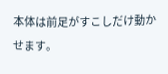本体は前足がすこしだけ動かせます。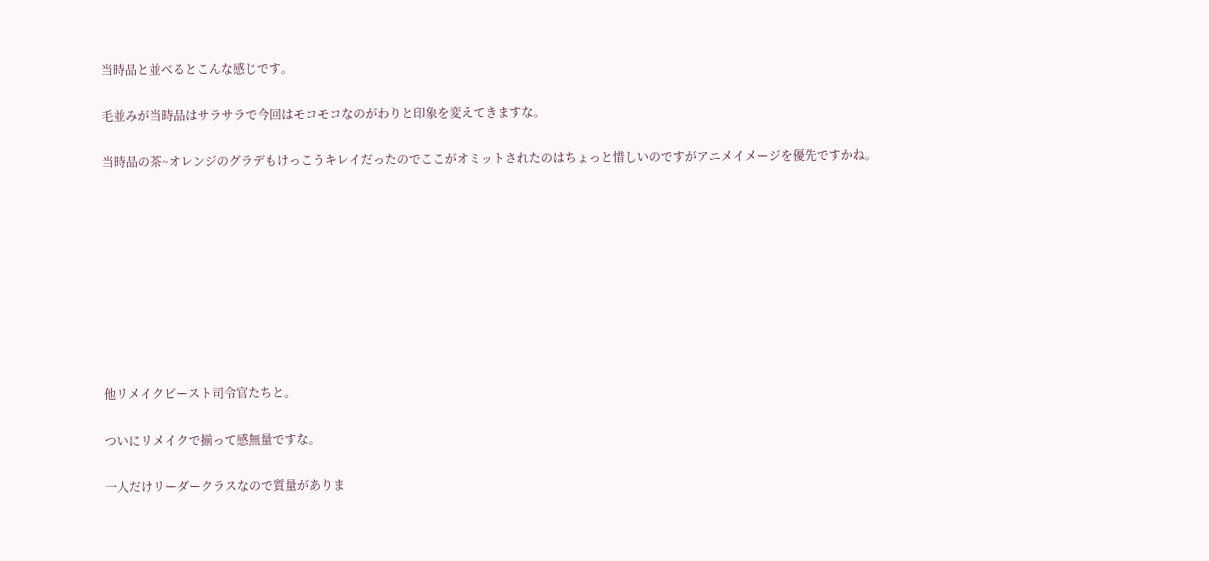当時品と並べるとこんな感じです。

毛並みが当時品はサラサラで今回はモコモコなのがわりと印象を変えてきますな。

当時品の茶~オレンジのグラデもけっこうキレイだったのでここがオミットされたのはちょっと惜しいのですがアニメイメージを優先ですかね。









他リメイクビースト司令官たちと。

ついにリメイクで揃って感無量ですな。

一人だけリーダークラスなので質量がありま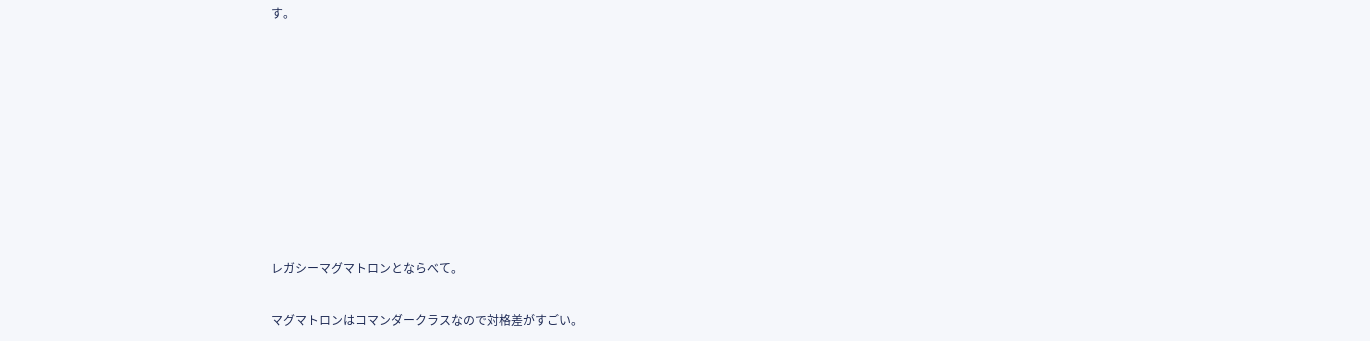す。









レガシーマグマトロンとならべて。

マグマトロンはコマンダークラスなので対格差がすごい。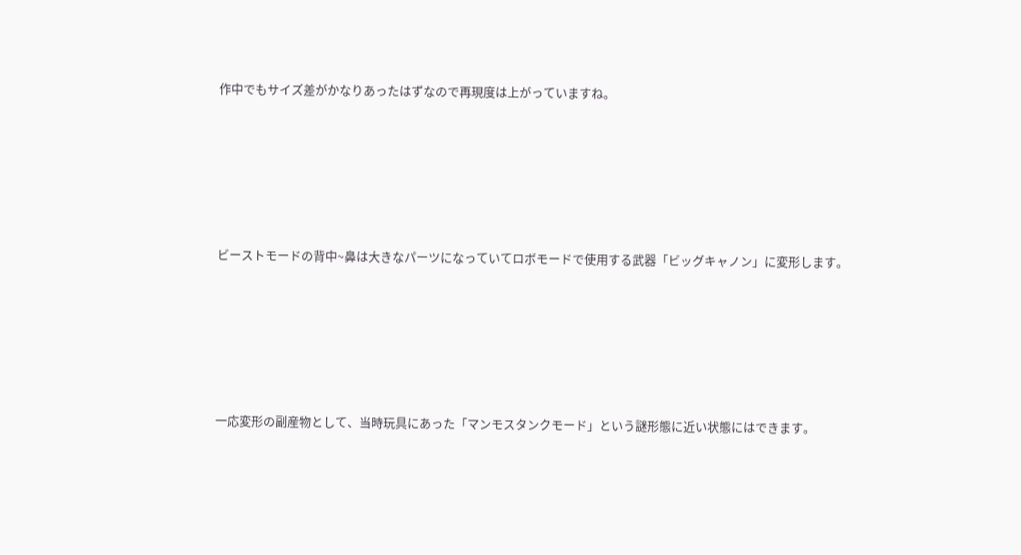作中でもサイズ差がかなりあったはずなので再現度は上がっていますね。







ビーストモードの背中~鼻は大きなパーツになっていてロボモードで使用する武器「ビッグキャノン」に変形します。







一応変形の副産物として、当時玩具にあった「マンモスタンクモード」という謎形態に近い状態にはできます。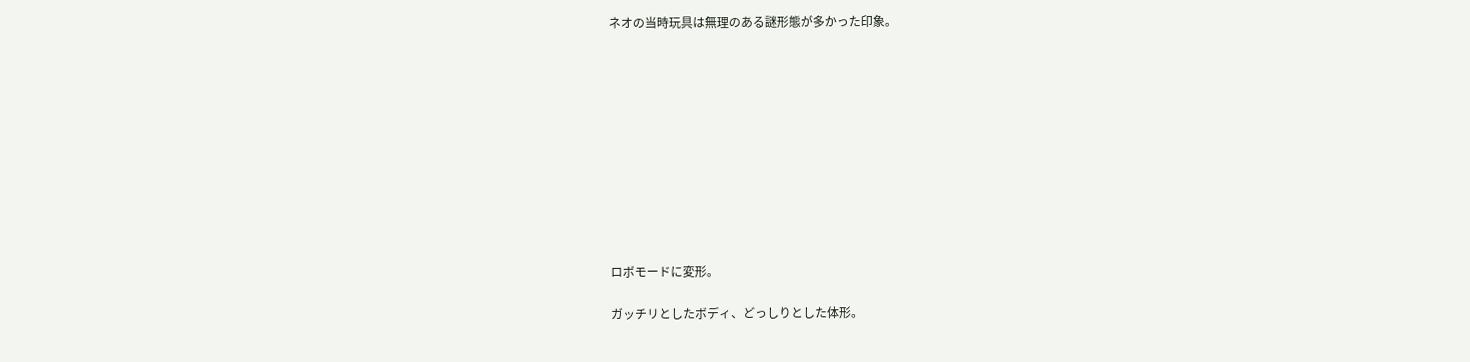ネオの当時玩具は無理のある謎形態が多かった印象。











ロボモードに変形。

ガッチリとしたボディ、どっしりとした体形。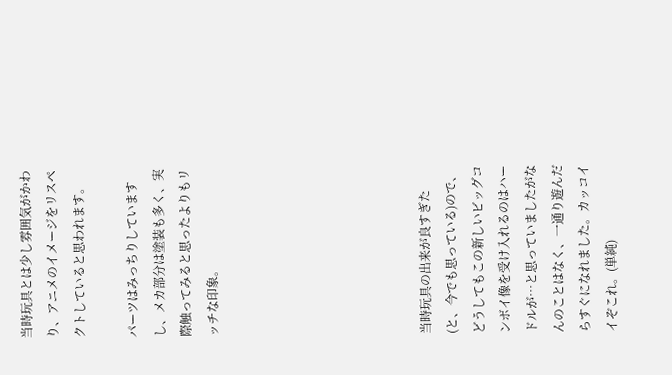当時玩具とは少し雰囲気がかわり、アニメのイメージをリスペクトしていると思われます。

パーツはみっちりしていますし、メカ部分は塗装も多く、実際触ってみると思ったよりもリッチな印象。







当時玩具の出来が良すぎた(と、今でも思っている)ので、どうしてもこの新しいビッグコンボイ像を受け入れるのはハードルが…と思っていましたがなんのことはなく、一通り遊んだらすぐになれました。カッコイイぞこれ。(単純)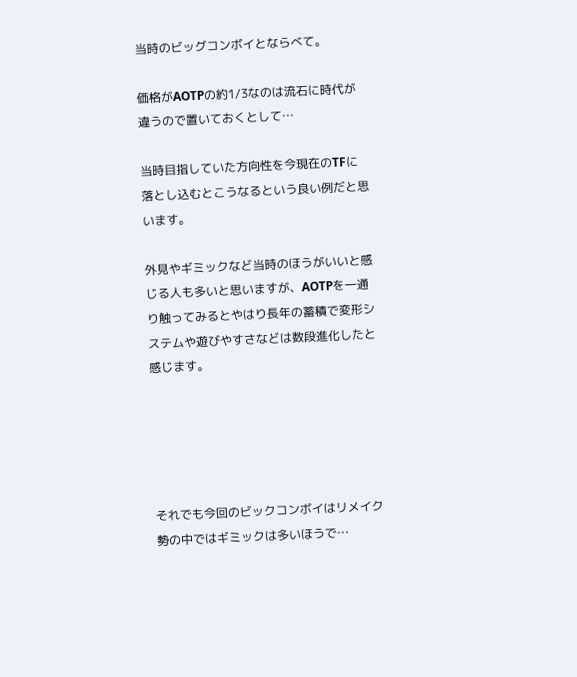当時のビッグコンボイとならべて。

価格がAOTPの約1/3なのは流石に時代が違うので置いておくとして…

当時目指していた方向性を今現在のTFに落とし込むとこうなるという良い例だと思います。

外見やギミックなど当時のほうがいいと感じる人も多いと思いますが、AOTPを一通り触ってみるとやはり長年の蓄積で変形システムや遊びやすさなどは数段進化したと感じます。





それでも今回のビックコンボイはリメイク勢の中ではギミックは多いほうで…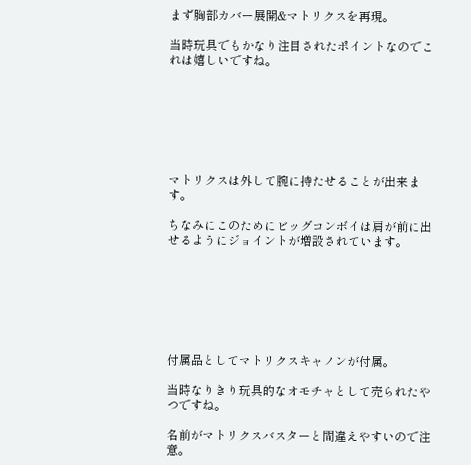まず胸部カバー展開&マトリクスを再現。

当時玩具でもかなり注目されたポイントなのでこれは嬉しいですね。







マトリクスは外して腕に持たせることが出来ます。

ちなみにこのためにビッグコンボイは肩が前に出せるようにジョイントが増設されています。







付属品としてマトリクスキャノンが付属。

当時なりきり玩具的なオモチャとして売られたやつですね。

名前がマトリクスバスターと間違えやすいので注意。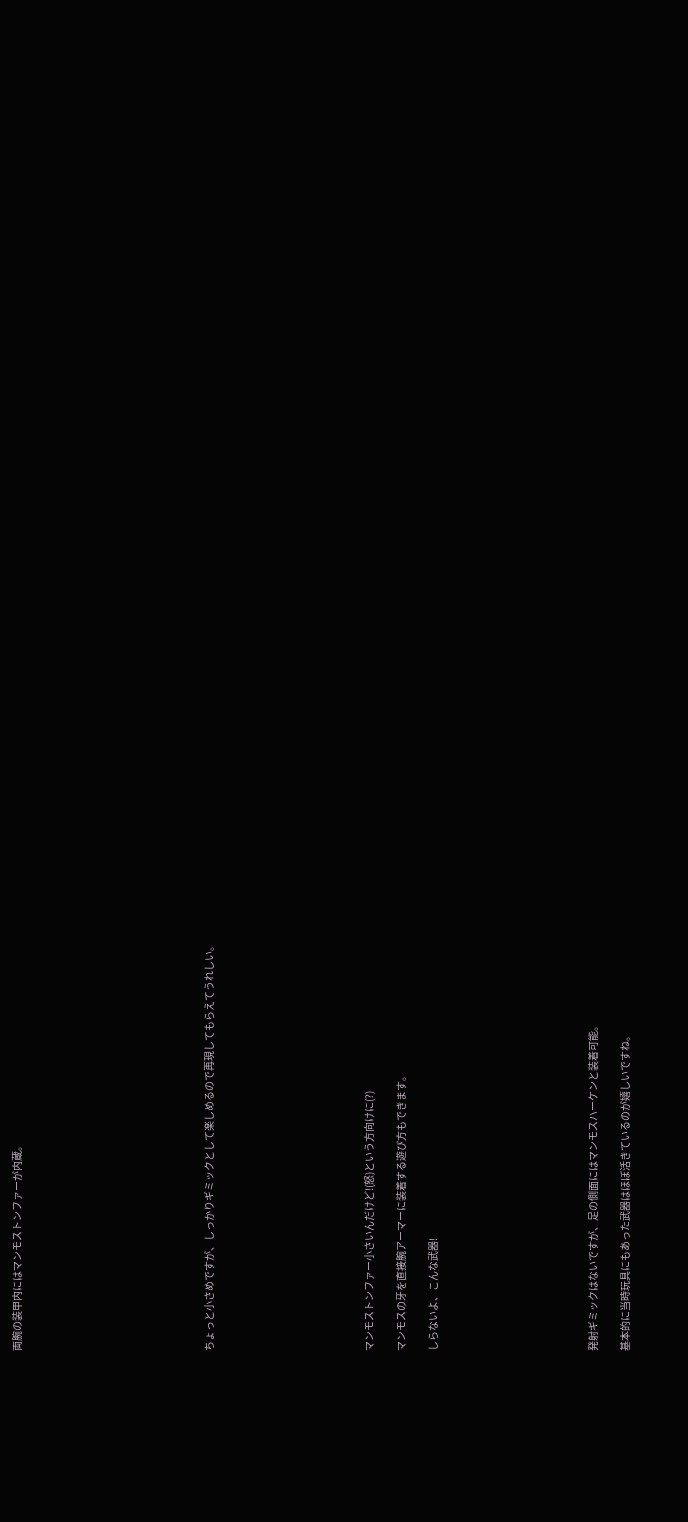両腕の装甲内にはマンモストンファーが内蔵。











ちょっと小さめですが、しっかりギミックとして楽しめるので再現してもらえてうれしい。









マンモストンファー小さいんだけど!(怒)という方向けに(?)

マンモスの牙を直接腕アーマーに装着する遊び方もできます。

しらないよ、こんな武器!









発射ギミックはないですが、足の側面にはマンモスハーケンと装着可能。

基本的に当時玩具にもあった武器はほぼ活きているのが嬉しいですね。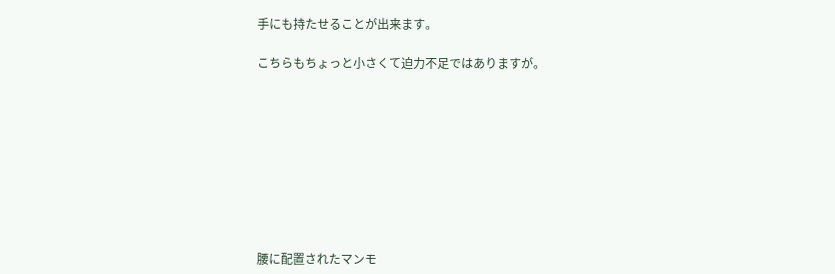手にも持たせることが出来ます。

こちらもちょっと小さくて迫力不足ではありますが。









腰に配置されたマンモ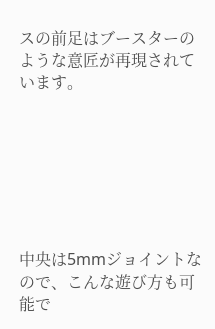スの前足はブースターのような意匠が再現されています。







中央は5mmジョイントなので、こんな遊び方も可能で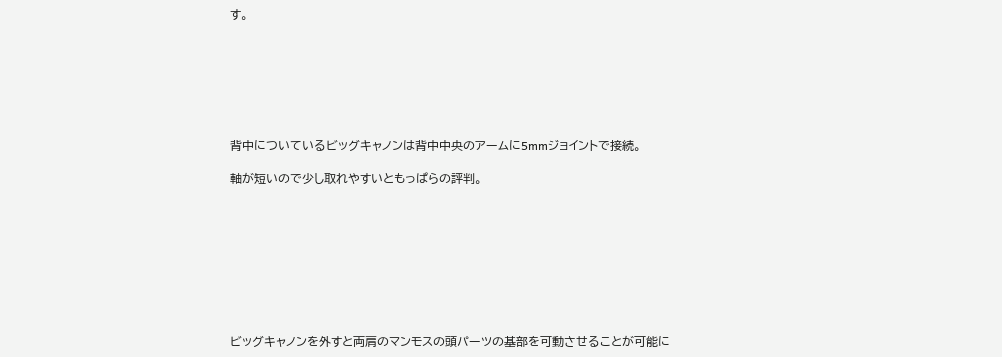す。







背中についているビッグキャノンは背中中央のアームに5mmジョイントで接続。

軸が短いので少し取れやすいともっぱらの評判。









ビッグキャノンを外すと両肩のマンモスの頭パーツの基部を可動させることが可能に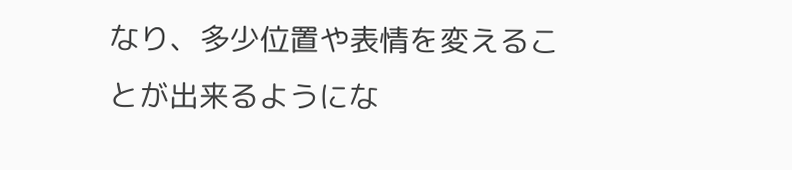なり、多少位置や表情を変えることが出来るようにな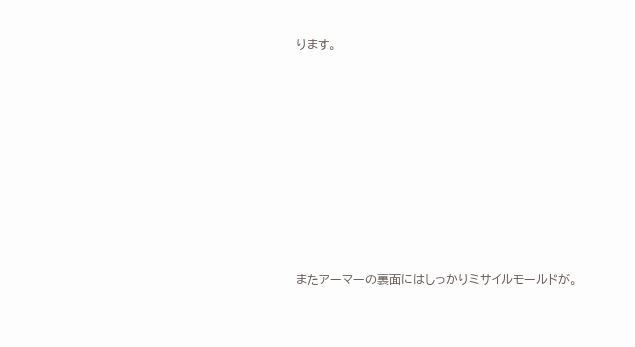ります。









またアーマーの裏面にはしっかりミサイルモールドが。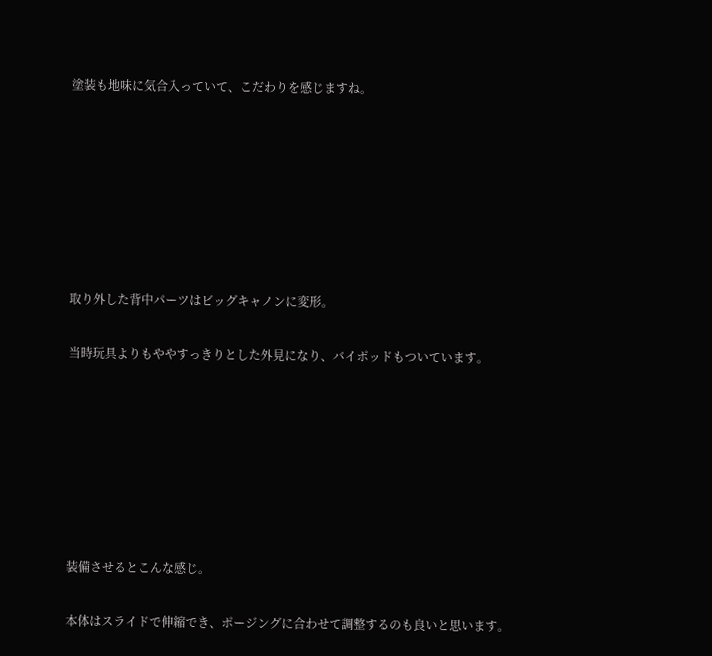塗装も地味に気合入っていて、こだわりを感じますね。







取り外した背中パーツはビッグキャノンに変形。

当時玩具よりもややすっきりとした外見になり、バイポッドもついています。







装備させるとこんな感じ。

本体はスライドで伸縮でき、ポージングに合わせて調整するのも良いと思います。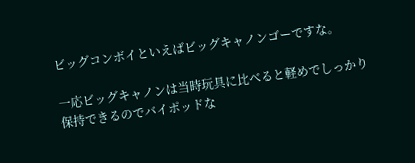ビッグコンボイといえばビッグキャノンゴーですな。

一応ビッグキャノンは当時玩具に比べると軽めでしっかり保持できるのでバイポッドな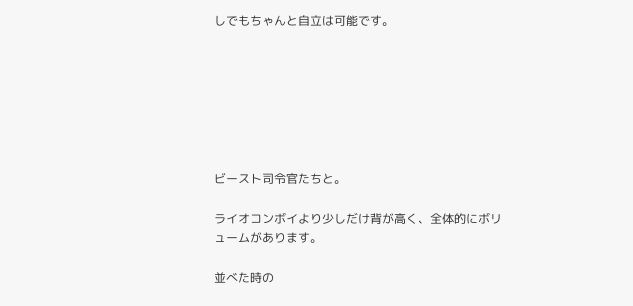しでもちゃんと自立は可能です。







ビースト司令官たちと。

ライオコンボイより少しだけ背が高く、全体的にボリュームがあります。

並べた時の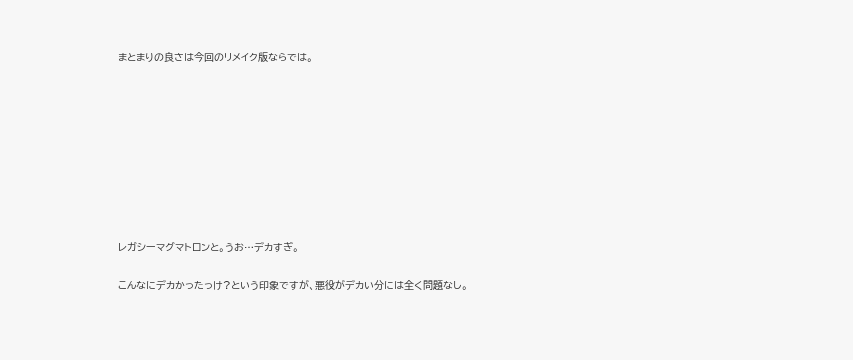まとまりの良さは今回のリメイク版ならでは。









レガシーマグマトロンと。うお…デカすぎ。

こんなにデカかったっけ?という印象ですが、悪役がデカい分には全く問題なし。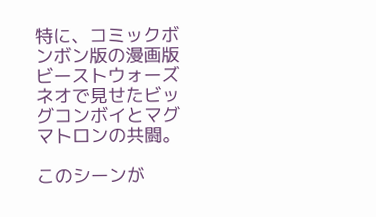特に、コミックボンボン版の漫画版ビーストウォーズネオで見せたビッグコンボイとマグマトロンの共闘。

このシーンが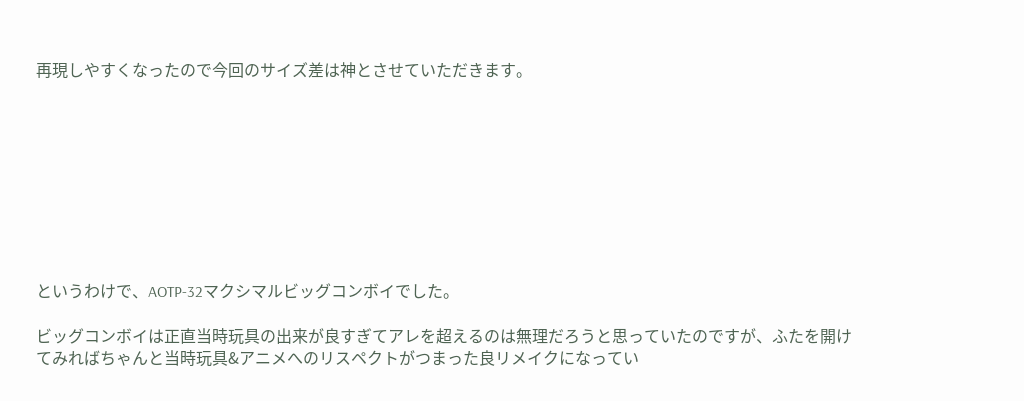再現しやすくなったので今回のサイズ差は神とさせていただきます。









というわけで、AOTP-32マクシマルビッグコンボイでした。

ビッグコンボイは正直当時玩具の出来が良すぎてアレを超えるのは無理だろうと思っていたのですが、ふたを開けてみればちゃんと当時玩具&アニメへのリスペクトがつまった良リメイクになってい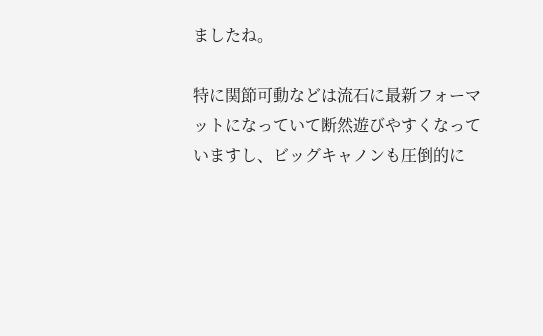ましたね。

特に関節可動などは流石に最新フォーマットになっていて断然遊びやすくなっていますし、ビッグキャノンも圧倒的に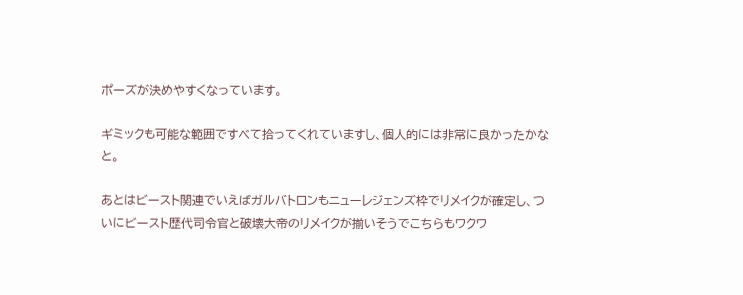ポーズが決めやすくなっています。

ギミックも可能な範囲ですべて拾ってくれていますし、個人的には非常に良かったかなと。

あとはビースト関連でいえばガルバトロンもニューレジェンズ枠でリメイクが確定し、ついにビースト歴代司令官と破壊大帝のリメイクが揃いそうでこちらもワクワ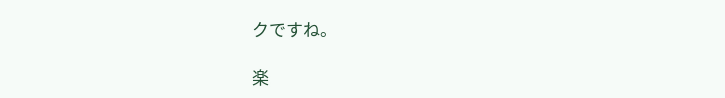クですね。

楽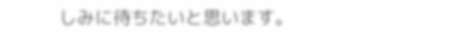しみに待ちたいと思います。